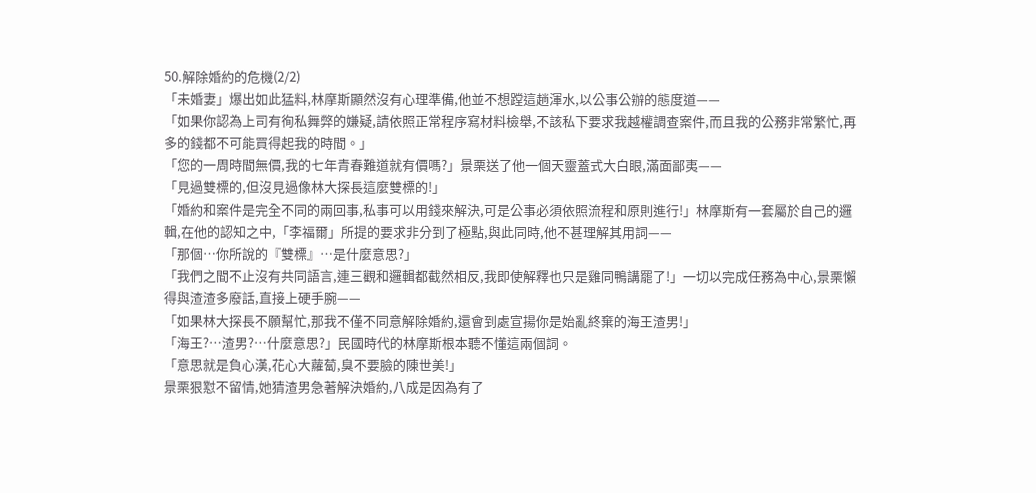50.解除婚約的危機(2/2)
「未婚妻」爆出如此猛料,林摩斯顯然沒有心理準備,他並不想蹚這趟渾水,以公事公辦的態度道——
「如果你認為上司有徇私舞弊的嫌疑,請依照正常程序寫材料檢舉,不該私下要求我越權調查案件,而且我的公務非常繁忙,再多的錢都不可能買得起我的時間。」
「您的一周時間無價,我的七年青春難道就有價嗎?」景栗送了他一個天靈蓋式大白眼,滿面鄙夷——
「見過雙標的,但沒見過像林大探長這麼雙標的!」
「婚約和案件是完全不同的兩回事,私事可以用錢來解決,可是公事必須依照流程和原則進行!」林摩斯有一套屬於自己的邏輯,在他的認知之中,「李福爾」所提的要求非分到了極點,與此同時,他不甚理解其用詞——
「那個…你所說的『雙標』…是什麼意思?」
「我們之間不止沒有共同語言,連三觀和邏輯都截然相反,我即使解釋也只是雞同鴨講罷了!」一切以完成任務為中心,景栗懶得與渣渣多廢話,直接上硬手腕——
「如果林大探長不願幫忙,那我不僅不同意解除婚約,還會到處宣揚你是始亂終棄的海王渣男!」
「海王?…渣男?…什麼意思?」民國時代的林摩斯根本聽不懂這兩個詞。
「意思就是負心漢,花心大蘿蔔,臭不要臉的陳世美!」
景栗狠懟不留情,她猜渣男急著解決婚約,八成是因為有了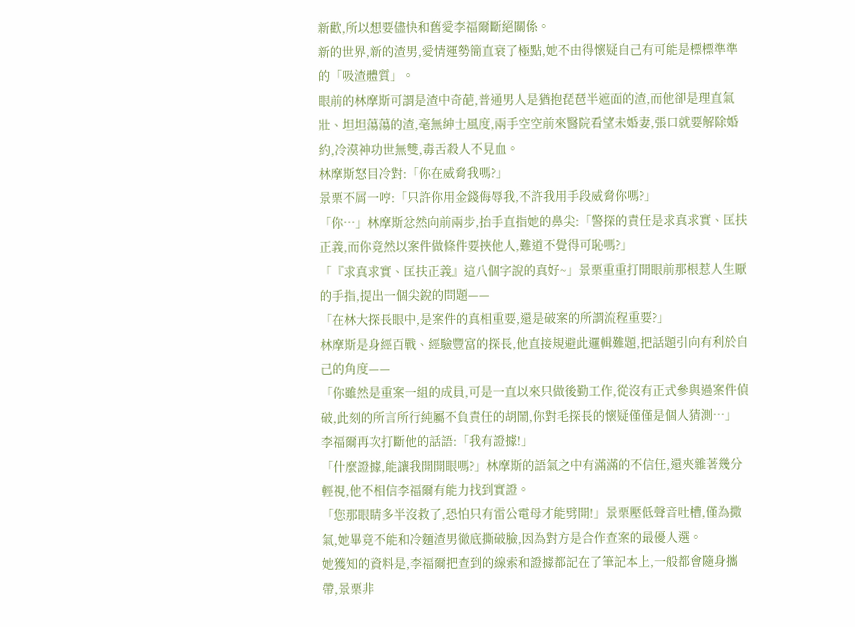新歡,所以想要儘快和舊愛李福爾斷絕關係。
新的世界,新的渣男,愛情運勢簡直衰了極點,她不由得懷疑自己有可能是標標準準的「吸渣體質」。
眼前的林摩斯可謂是渣中奇葩,普通男人是猶抱琵琶半遮面的渣,而他卻是理直氣壯、坦坦蕩蕩的渣,毫無紳士風度,兩手空空前來醫院看望未婚妻,張口就要解除婚約,冷漠神功世無雙,毒舌殺人不見血。
林摩斯怒目冷對:「你在威脅我嗎?」
景栗不屑一哼:「只許你用金錢侮辱我,不許我用手段威脅你嗎?」
「你…」林摩斯忿然向前兩步,抬手直指她的鼻尖:「警探的責任是求真求實、匡扶正義,而你竟然以案件做條件要挾他人,難道不覺得可恥嗎?」
「『求真求實、匡扶正義』這八個字說的真好~」景栗重重打開眼前那根惹人生厭的手指,提出一個尖銳的問題——
「在林大探長眼中,是案件的真相重要,還是破案的所謂流程重要?」
林摩斯是身經百戰、經驗豐富的探長,他直接規避此邏輯難題,把話題引向有利於自己的角度——
「你雖然是重案一組的成員,可是一直以來只做後勤工作,從沒有正式參與過案件偵破,此刻的所言所行純屬不負責任的胡鬧,你對毛探長的懷疑僅僅是個人猜測…」
李福爾再次打斷他的話語:「我有證據!」
「什麼證據,能讓我開開眼嗎?」林摩斯的語氣之中有滿滿的不信任,還夾雜著幾分輕視,他不相信李福爾有能力找到實證。
「您那眼睛多半沒救了,恐怕只有雷公電母才能劈開!」景栗壓低聲音吐槽,僅為撒氣,她畢竟不能和冷麵渣男徹底撕破臉,因為對方是合作查案的最優人選。
她獲知的資料是,李福爾把查到的線索和證據都記在了筆記本上,一般都會隨身攜帶,景栗非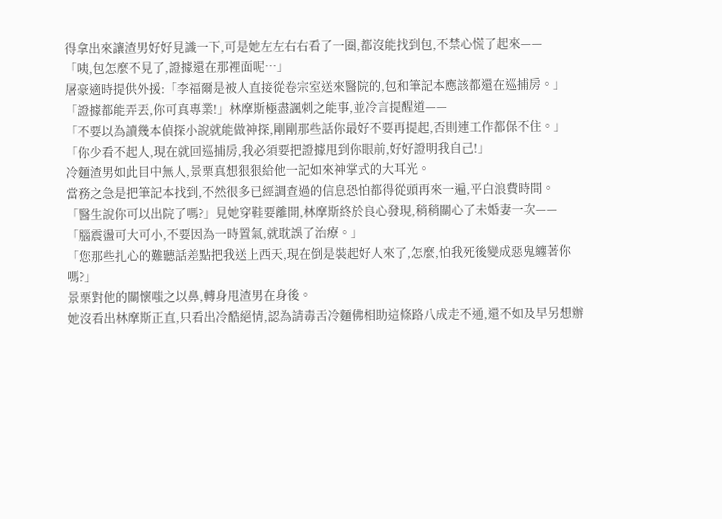得拿出來讓渣男好好見識一下,可是她左左右右看了一圈,都沒能找到包,不禁心慌了起來——
「咦,包怎麼不見了,證據還在那裡面呢…」
屠豪適時提供外援:「李福爾是被人直接從卷宗室送來醫院的,包和筆記本應該都還在巡捕房。」
「證據都能弄丟,你可真專業!」林摩斯極盡諷刺之能事,並冷言提醒道——
「不要以為讀幾本偵探小說就能做神探,剛剛那些話你最好不要再提起,否則連工作都保不住。」
「你少看不起人,現在就回巡捕房,我必須要把證據甩到你眼前,好好證明我自己!」
冷麵渣男如此目中無人,景栗真想狠狠給他一記如來神掌式的大耳光。
當務之急是把筆記本找到,不然很多已經調查過的信息恐怕都得從頭再來一遍,平白浪費時間。
「醫生說你可以出院了嗎?」見她穿鞋要離開,林摩斯終於良心發現,稍稍關心了未婚妻一次——
「腦震盪可大可小,不要因為一時置氣,就耽誤了治療。」
「您那些扎心的難聽話差點把我送上西天,現在倒是裝起好人來了,怎麼,怕我死後變成惡鬼纏著你嗎?」
景栗對他的關懷嗤之以鼻,轉身甩渣男在身後。
她沒看出林摩斯正直,只看出冷酷絕情,認為請毒舌冷麵佛相助這條路八成走不通,還不如及早另想辦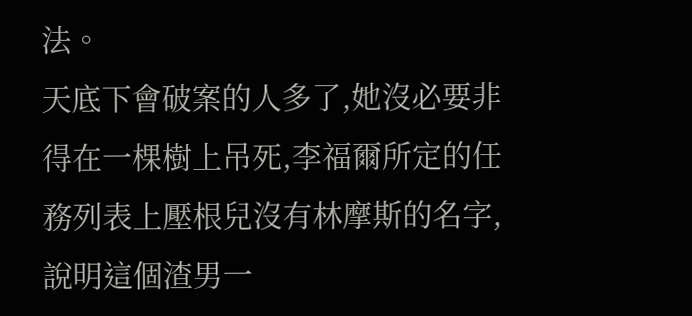法。
天底下會破案的人多了,她沒必要非得在一棵樹上吊死,李福爾所定的任務列表上壓根兒沒有林摩斯的名字,說明這個渣男一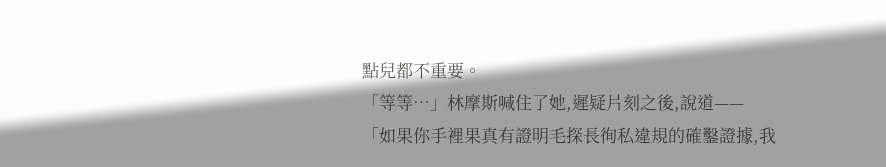點兒都不重要。
「等等…」林摩斯喊住了她,遲疑片刻之後,說道——
「如果你手裡果真有證明毛探長徇私違規的確鑿證據,我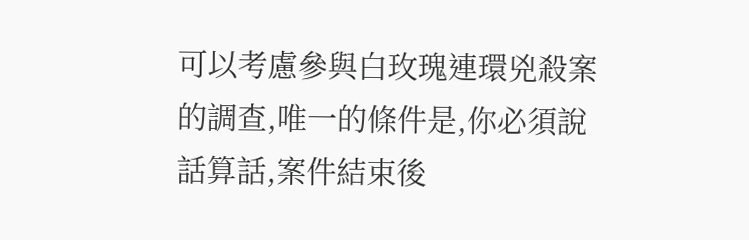可以考慮參與白玫瑰連環兇殺案的調查,唯一的條件是,你必須說話算話,案件結束後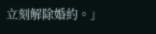立刻解除婚約。」